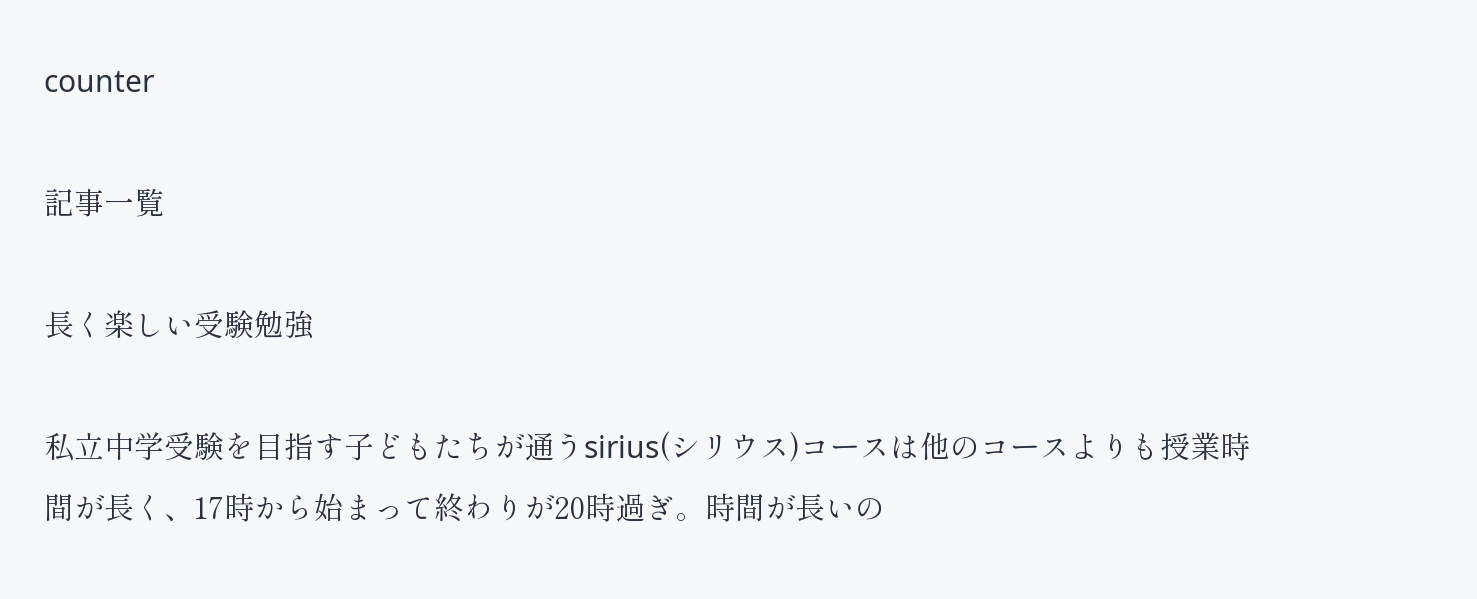counter

記事一覧

長く楽しい受験勉強

私立中学受験を目指す子どもたちが通うsirius(シリウス)コースは他のコースよりも授業時間が長く、17時から始まって終わりが20時過ぎ。時間が長いの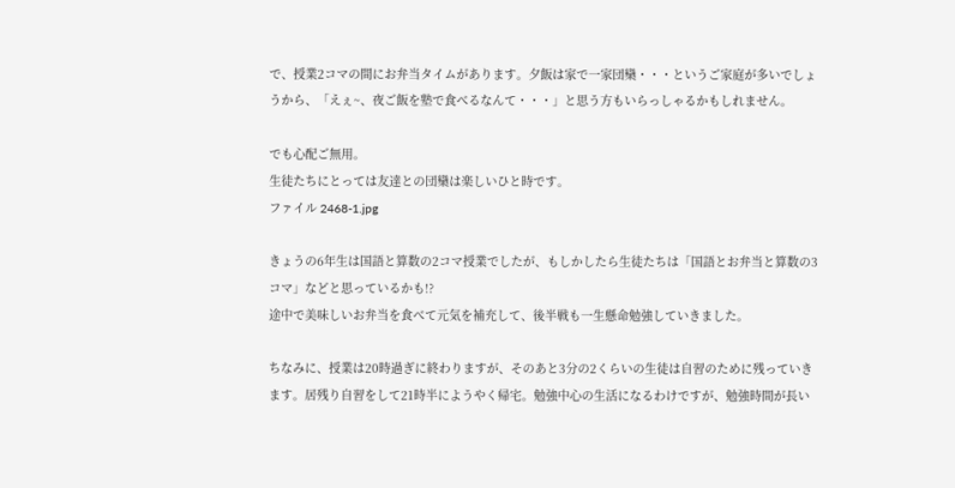で、授業2コマの間にお弁当タイムがあります。夕飯は家で一家団欒・・・というご家庭が多いでしょうから、「えぇ~、夜ご飯を塾で食べるなんて・・・」と思う方もいらっしゃるかもしれません。

でも心配ご無用。
生徒たちにとっては友達との団欒は楽しいひと時です。
ファイル 2468-1.jpg

きょうの6年生は国語と算数の2コマ授業でしたが、もしかしたら生徒たちは「国語とお弁当と算数の3コマ」などと思っているかも!?
途中で美味しいお弁当を食べて元気を補充して、後半戦も一生懸命勉強していきました。

ちなみに、授業は20時過ぎに終わりますが、そのあと3分の2くらいの生徒は自習のために残っていきます。居残り自習をして21時半にようやく帰宅。勉強中心の生活になるわけですが、勉強時間が長い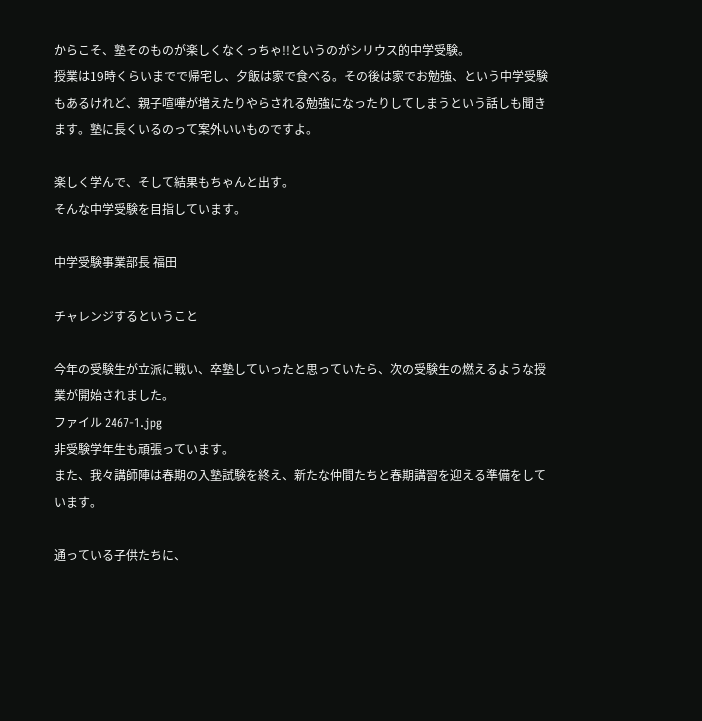からこそ、塾そのものが楽しくなくっちゃ!!というのがシリウス的中学受験。
授業は19時くらいまでで帰宅し、夕飯は家で食べる。その後は家でお勉強、という中学受験もあるけれど、親子喧嘩が増えたりやらされる勉強になったりしてしまうという話しも聞きます。塾に長くいるのって案外いいものですよ。

楽しく学んで、そして結果もちゃんと出す。
そんな中学受験を目指しています。

中学受験事業部長 福田

チャレンジするということ

今年の受験生が立派に戦い、卒塾していったと思っていたら、次の受験生の燃えるような授業が開始されました。
ファイル 2467-1.jpg
非受験学年生も頑張っています。
また、我々講師陣は春期の入塾試験を終え、新たな仲間たちと春期講習を迎える準備をしています。

通っている子供たちに、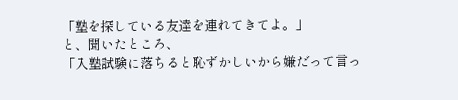「塾を探している友達を連れてきてよ。」
と、聞いたところ、
「入塾試験に落ちると恥ずかしいから嫌だって言っ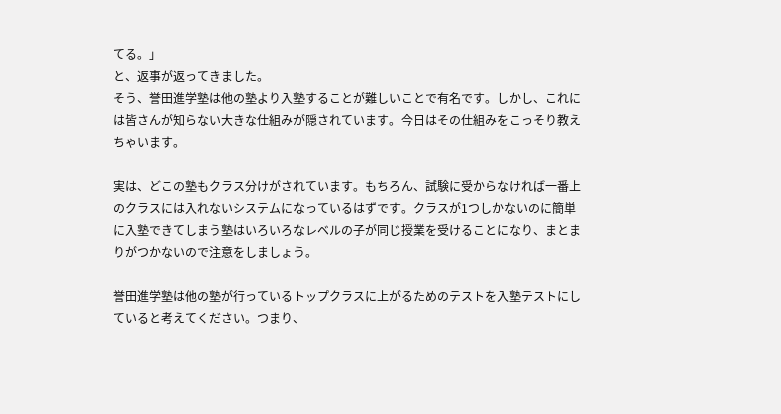てる。」
と、返事が返ってきました。
そう、誉田進学塾は他の塾より入塾することが難しいことで有名です。しかし、これには皆さんが知らない大きな仕組みが隠されています。今日はその仕組みをこっそり教えちゃいます。

実は、どこの塾もクラス分けがされています。もちろん、試験に受からなければ一番上のクラスには入れないシステムになっているはずです。クラスが1つしかないのに簡単に入塾できてしまう塾はいろいろなレベルの子が同じ授業を受けることになり、まとまりがつかないので注意をしましょう。

誉田進学塾は他の塾が行っているトップクラスに上がるためのテストを入塾テストにしていると考えてください。つまり、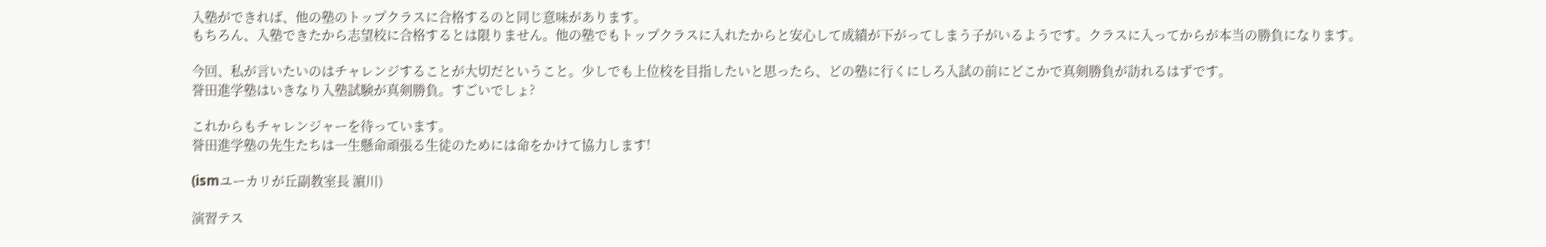入塾ができれば、他の塾のトップクラスに合格するのと同じ意味があります。
もちろん、入塾できたから志望校に合格するとは限りません。他の塾でもトップクラスに入れたからと安心して成績が下がってしまう子がいるようです。クラスに入ってからが本当の勝負になります。

今回、私が言いたいのはチャレンジすることが大切だということ。少しでも上位校を目指したいと思ったら、どの塾に行くにしろ入試の前にどこかで真剣勝負が訪れるはずです。
誉田進学塾はいきなり入塾試験が真剣勝負。すごいでしょ?

これからもチャレンジャーを待っています。
誉田進学塾の先生たちは一生懸命頑張る生徒のためには命をかけて協力します!

(ismユーカリが丘副教室長 濵川)

演習テス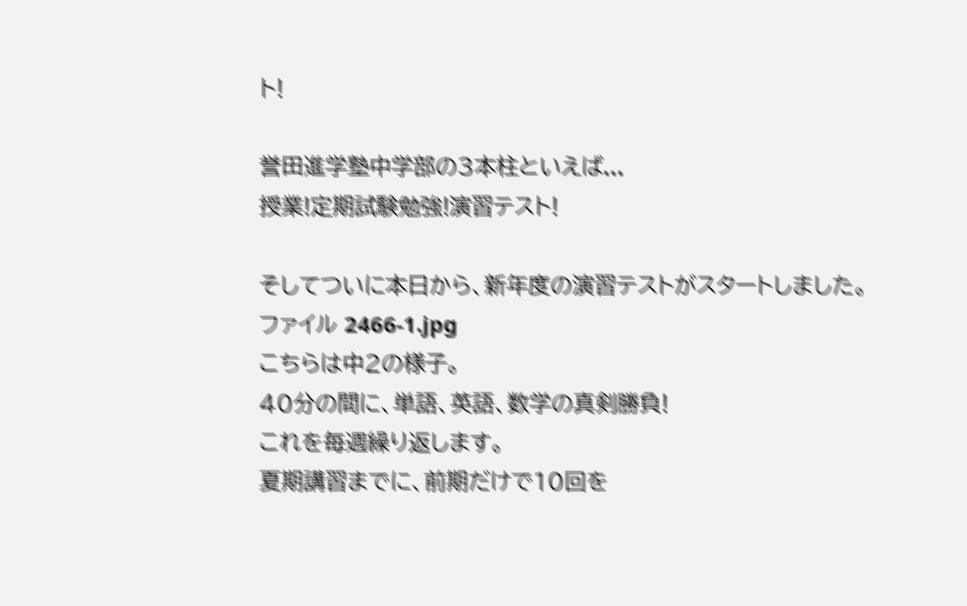ト!

誉田進学塾中学部の3本柱といえば...
授業!定期試験勉強!演習テスト!

そしてついに本日から、新年度の演習テストがスタートしました。
ファイル 2466-1.jpg
こちらは中2の様子。
40分の間に、単語、英語、数学の真剣勝負!
これを毎週繰り返します。
夏期講習までに、前期だけで10回を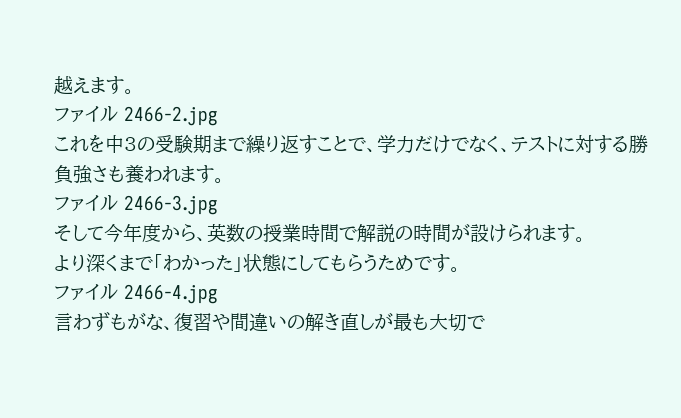越えます。
ファイル 2466-2.jpg
これを中3の受験期まで繰り返すことで、学力だけでなく、テストに対する勝負強さも養われます。
ファイル 2466-3.jpg
そして今年度から、英数の授業時間で解説の時間が設けられます。
より深くまで「わかった」状態にしてもらうためです。
ファイル 2466-4.jpg
言わずもがな、復習や間違いの解き直しが最も大切で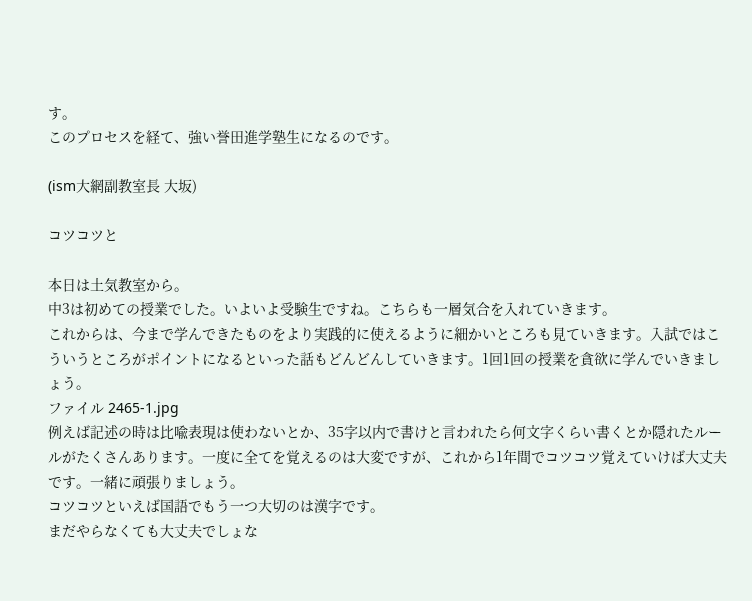す。
このプロセスを経て、強い誉田進学塾生になるのです。

(ism大網副教室長 大坂)

コツコツと

本日は土気教室から。
中3は初めての授業でした。いよいよ受験生ですね。こちらも一層気合を入れていきます。
これからは、今まで学んできたものをより実践的に使えるように細かいところも見ていきます。入試ではこういうところがポイントになるといった話もどんどんしていきます。1回1回の授業を貪欲に学んでいきましょう。
ファイル 2465-1.jpg
例えば記述の時は比喩表現は使わないとか、35字以内で書けと言われたら何文字くらい書くとか隠れたルールがたくさんあります。一度に全てを覚えるのは大変ですが、これから1年間でコツコツ覚えていけば大丈夫です。一緒に頑張りましょう。
コツコツといえば国語でもう一つ大切のは漢字です。
まだやらなくても大丈夫でしょな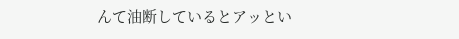んて油断しているとアッとい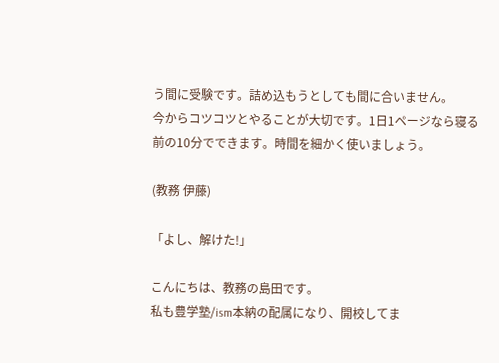う間に受験です。詰め込もうとしても間に合いません。
今からコツコツとやることが大切です。1日1ページなら寝る前の10分でできます。時間を細かく使いましょう。

(教務 伊藤)

「よし、解けた!」

こんにちは、教務の島田です。
私も豊学塾/ism本納の配属になり、開校してま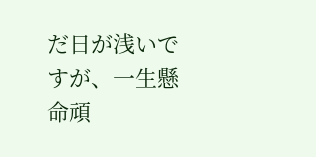だ日が浅いですが、一生懸命頑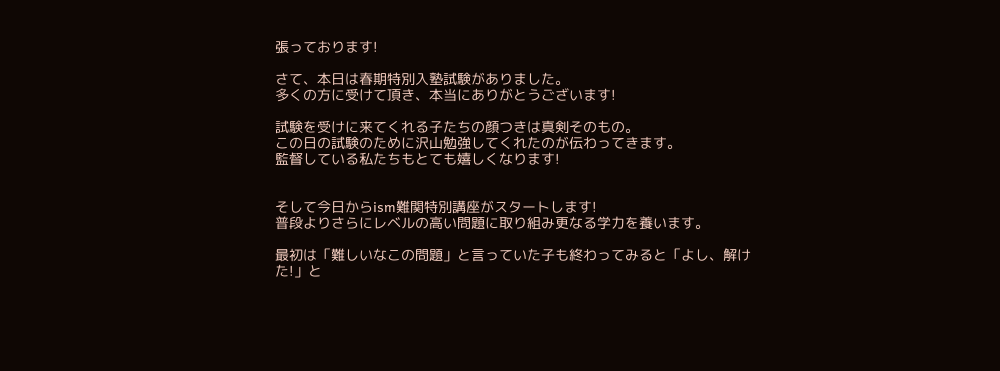張っております!

さて、本日は春期特別入塾試験がありました。
多くの方に受けて頂き、本当にありがとうございます!

試験を受けに来てくれる子たちの顔つきは真剣そのもの。
この日の試験のために沢山勉強してくれたのが伝わってきます。
監督している私たちもとても嬉しくなります!


そして今日からism難関特別講座がスタートします!
普段よりさらにレベルの高い問題に取り組み更なる学力を養います。

最初は「難しいなこの問題」と言っていた子も終わってみると「よし、解けた!」と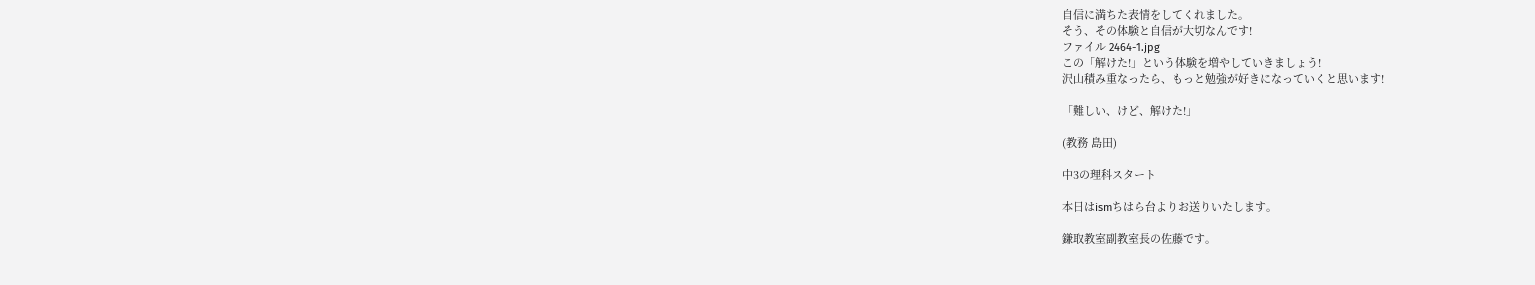自信に満ちた表情をしてくれました。
そう、その体験と自信が大切なんです!
ファイル 2464-1.jpg
この「解けた!」という体験を増やしていきましょう!
沢山積み重なったら、もっと勉強が好きになっていくと思います!

「難しい、けど、解けた!」

(教務 島田)

中3の理科スタート

本日はismちはら台よりお送りいたします。

鎌取教室副教室長の佐藤です。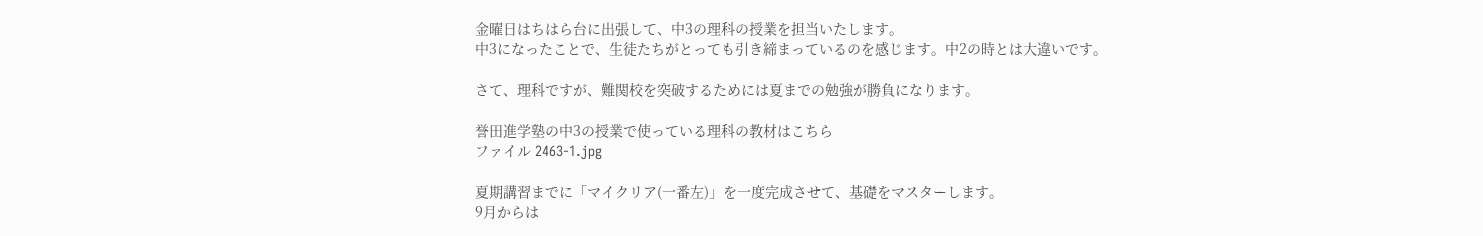金曜日はちはら台に出張して、中3の理科の授業を担当いたします。
中3になったことで、生徒たちがとっても引き締まっているのを感じます。中2の時とは大違いです。

さて、理科ですが、難関校を突破するためには夏までの勉強が勝負になります。

誉田進学塾の中3の授業で使っている理科の教材はこちら
ファイル 2463-1.jpg

夏期講習までに「マイクリア(一番左)」を一度完成させて、基礎をマスターします。
9月からは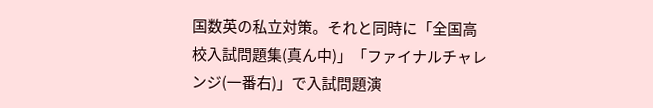国数英の私立対策。それと同時に「全国高校入試問題集(真ん中)」「ファイナルチャレンジ(一番右)」で入試問題演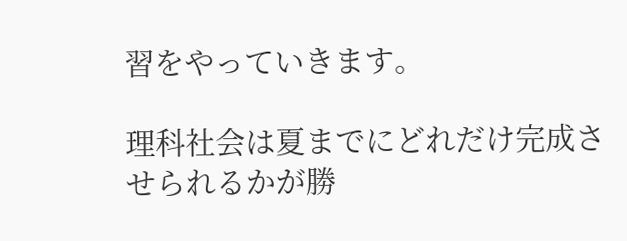習をやっていきます。

理科社会は夏までにどれだけ完成させられるかが勝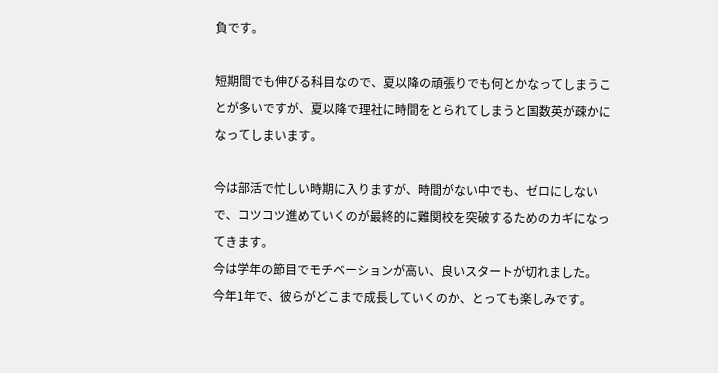負です。

短期間でも伸びる科目なので、夏以降の頑張りでも何とかなってしまうことが多いですが、夏以降で理社に時間をとられてしまうと国数英が疎かになってしまいます。

今は部活で忙しい時期に入りますが、時間がない中でも、ゼロにしないで、コツコツ進めていくのが最終的に難関校を突破するためのカギになってきます。
今は学年の節目でモチベーションが高い、良いスタートが切れました。
今年1年で、彼らがどこまで成長していくのか、とっても楽しみです。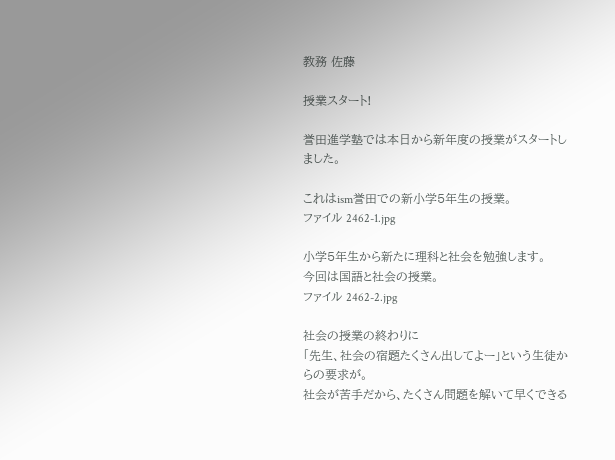教務 佐藤

授業スタート!

誉田進学塾では本日から新年度の授業がスタートしました。

これはism誉田での新小学5年生の授業。
ファイル 2462-1.jpg

小学5年生から新たに理科と社会を勉強します。
今回は国語と社会の授業。
ファイル 2462-2.jpg

社会の授業の終わりに
「先生、社会の宿題たくさん出してよー」という生徒からの要求が。
社会が苦手だから、たくさん問題を解いて早くできる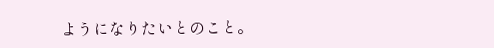ようになりたいとのこと。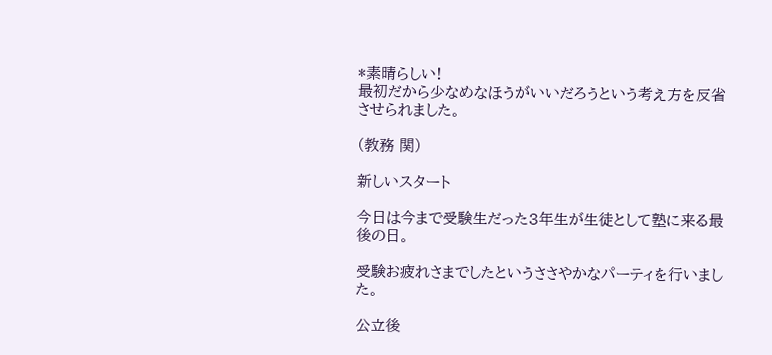*素晴らしい!
最初だから少なめなほうがいいだろうという考え方を反省させられました。

(教務 関)

新しいスタート

今日は今まで受験生だった3年生が生徒として塾に来る最後の日。

受験お疲れさまでしたというささやかなパーティを行いました。

公立後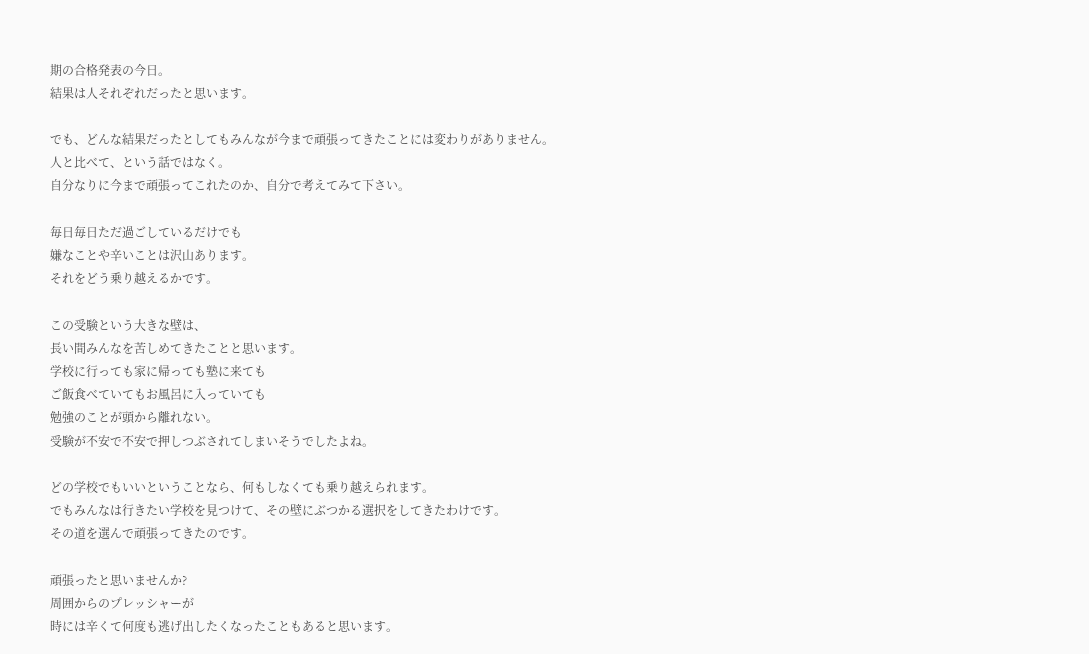期の合格発表の今日。
結果は人それぞれだったと思います。

でも、どんな結果だったとしてもみんなが今まで頑張ってきたことには変わりがありません。
人と比べて、という話ではなく。
自分なりに今まで頑張ってこれたのか、自分で考えてみて下さい。

毎日毎日ただ過ごしているだけでも
嫌なことや辛いことは沢山あります。
それをどう乗り越えるかです。

この受験という大きな壁は、
長い間みんなを苦しめてきたことと思います。
学校に行っても家に帰っても塾に来ても
ご飯食べていてもお風呂に入っていても
勉強のことが頭から離れない。
受験が不安で不安で押しつぶされてしまいそうでしたよね。

どの学校でもいいということなら、何もしなくても乗り越えられます。
でもみんなは行きたい学校を見つけて、その壁にぶつかる選択をしてきたわけです。
その道を選んで頑張ってきたのです。

頑張ったと思いませんか?
周囲からのプレッシャーが
時には辛くて何度も逃げ出したくなったこともあると思います。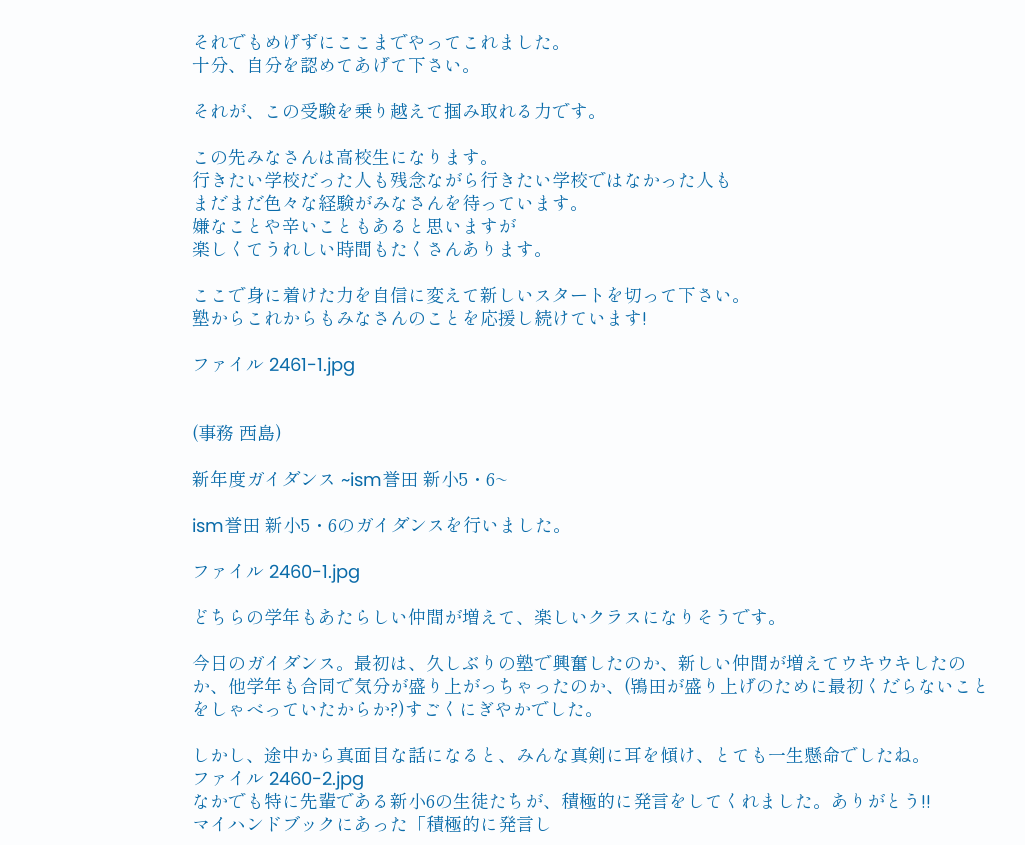それでもめげずにここまでやってこれました。
十分、自分を認めてあげて下さい。

それが、この受験を乗り越えて掴み取れる力です。

この先みなさんは高校生になります。
行きたい学校だった人も残念ながら行きたい学校ではなかった人も
まだまだ色々な経験がみなさんを待っています。
嫌なことや辛いこともあると思いますが
楽しくてうれしい時間もたくさんあります。

ここで身に着けた力を自信に変えて新しいスタートを切って下さい。
塾からこれからもみなさんのことを応援し続けています!

ファイル 2461-1.jpg


(事務 西島)

新年度ガイダンス ~ism誉田 新小5・6~

ism誉田 新小5・6のガイダンスを行いました。

ファイル 2460-1.jpg

どちらの学年もあたらしい仲間が増えて、楽しいクラスになりそうです。

今日のガイダンス。最初は、久しぶりの塾で興奮したのか、新しい仲間が増えてウキウキしたのか、他学年も合同で気分が盛り上がっちゃったのか、(鴇田が盛り上げのために最初くだらないことをしゃべっていたからか?)すごくにぎやかでした。

しかし、途中から真面目な話になると、みんな真剣に耳を傾け、とても一生懸命でしたね。
ファイル 2460-2.jpg
なかでも特に先輩である新小6の生徒たちが、積極的に発言をしてくれました。ありがとう!!
マイハンドブックにあった「積極的に発言し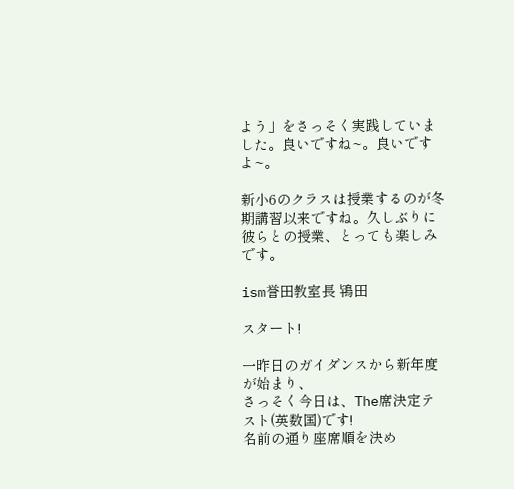よう」をさっそく実践していました。良いですね~。良いですよ~。

新小6のクラスは授業するのが冬期講習以来ですね。久しぶりに彼らとの授業、とっても楽しみです。

ism誉田教室長 鴇田

スタート!

一昨日のガイダンスから新年度が始まり、
さっそく今日は、The席決定テスト(英数国)です!
名前の通り座席順を決め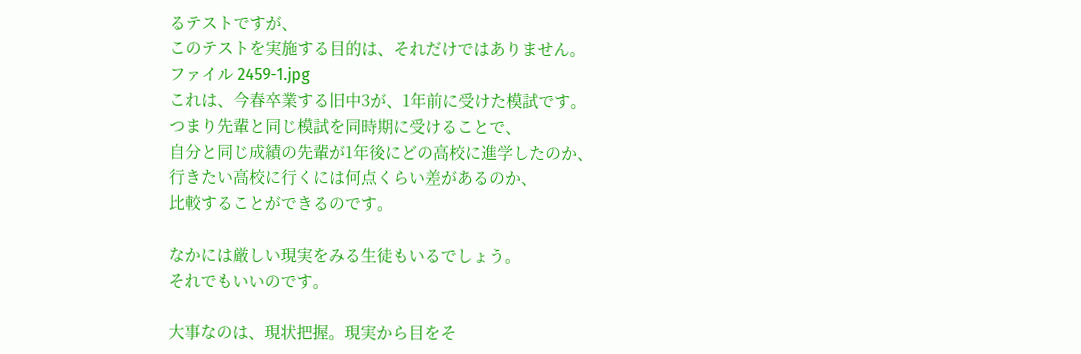るテストですが、
このテストを実施する目的は、それだけではありません。
ファイル 2459-1.jpg
これは、今春卒業する旧中3が、1年前に受けた模試です。
つまり先輩と同じ模試を同時期に受けることで、
自分と同じ成績の先輩が1年後にどの高校に進学したのか、
行きたい高校に行くには何点くらい差があるのか、
比較することができるのです。

なかには厳しい現実をみる生徒もいるでしょう。
それでもいいのです。

大事なのは、現状把握。現実から目をそ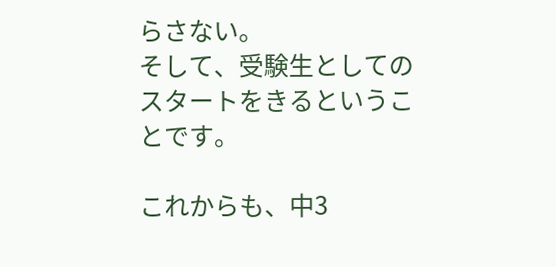らさない。
そして、受験生としてのスタートをきるということです。

これからも、中3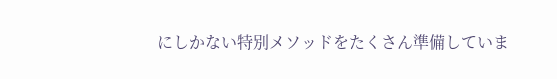にしかない特別メソッドをたくさん準備していま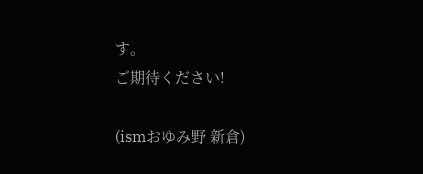す。
ご期待ください!

(ismおゆみ野 新倉)